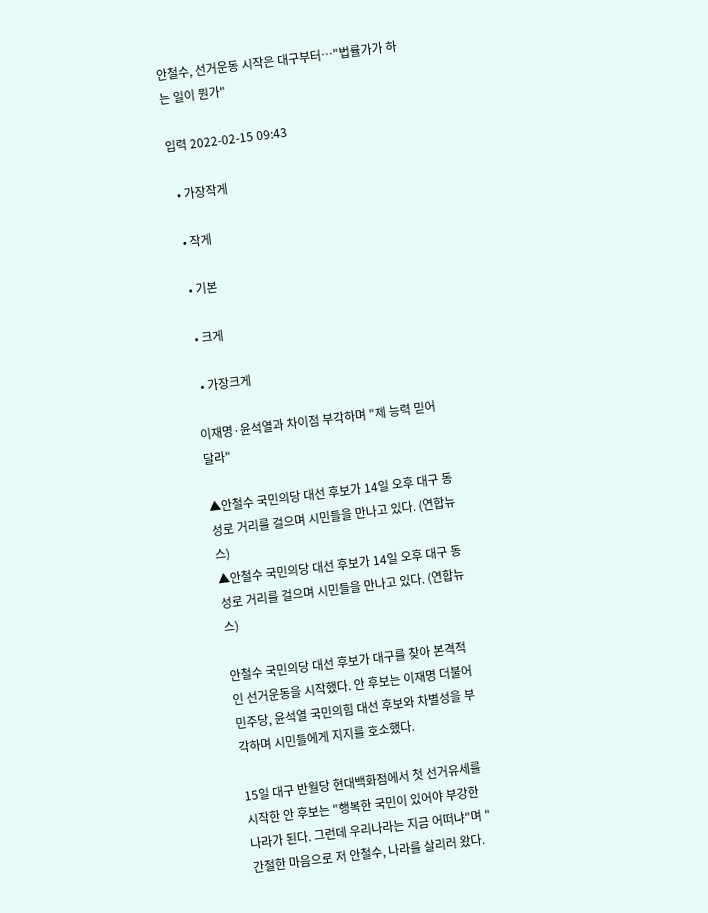안철수, 선거운동 시작은 대구부터…"법률가가 하는 일이 뭔가"

입력 2022-02-15 09:43

  • 가장작게

  • 작게

  • 기본

  • 크게

  • 가장크게

이재명·윤석열과 차이점 부각하며 "제 능력 믿어달라"

▲안철수 국민의당 대선 후보가 14일 오후 대구 동성로 거리를 걸으며 시민들을 만나고 있다. (연합뉴스)
▲안철수 국민의당 대선 후보가 14일 오후 대구 동성로 거리를 걸으며 시민들을 만나고 있다. (연합뉴스)

안철수 국민의당 대선 후보가 대구를 찾아 본격적인 선거운동을 시작했다. 안 후보는 이재명 더불어민주당, 윤석열 국민의힘 대선 후보와 차별성을 부각하며 시민들에게 지지를 호소했다.

15일 대구 반월당 현대백화점에서 첫 선거유세를 시작한 안 후보는 "행복한 국민이 있어야 부강한 나라가 된다. 그런데 우리나라는 지금 어떠냐"며 "간절한 마음으로 저 안철수, 나라를 살리러 왔다.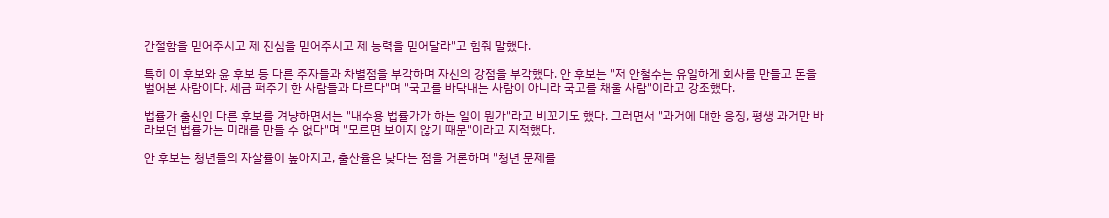간절함을 믿어주시고 제 진심을 믿어주시고 제 능력을 믿어달라"고 힘줘 말했다.

특히 이 후보와 윤 후보 등 다른 주자들과 차별점을 부각하며 자신의 강점을 부각했다. 안 후보는 "저 안철수는 유일하게 회사를 만들고 돈을 벌어본 사람이다. 세금 퍼주기 한 사람들과 다르다"며 "국고를 바닥내는 사람이 아니라 국고를 채울 사람"이라고 강조했다.

법률가 출신인 다른 후보를 겨냥하면서는 "내수용 법률가가 하는 일이 뭔가"라고 비꼬기도 했다. 그러면서 "과거에 대한 응징, 평생 과거만 바라보던 법률가는 미래를 만들 수 없다"며 "모르면 보이지 않기 때문"이라고 지적했다.

안 후보는 청년들의 자살률이 높아지고, 출산율은 낮다는 점을 거론하며 "청년 문제를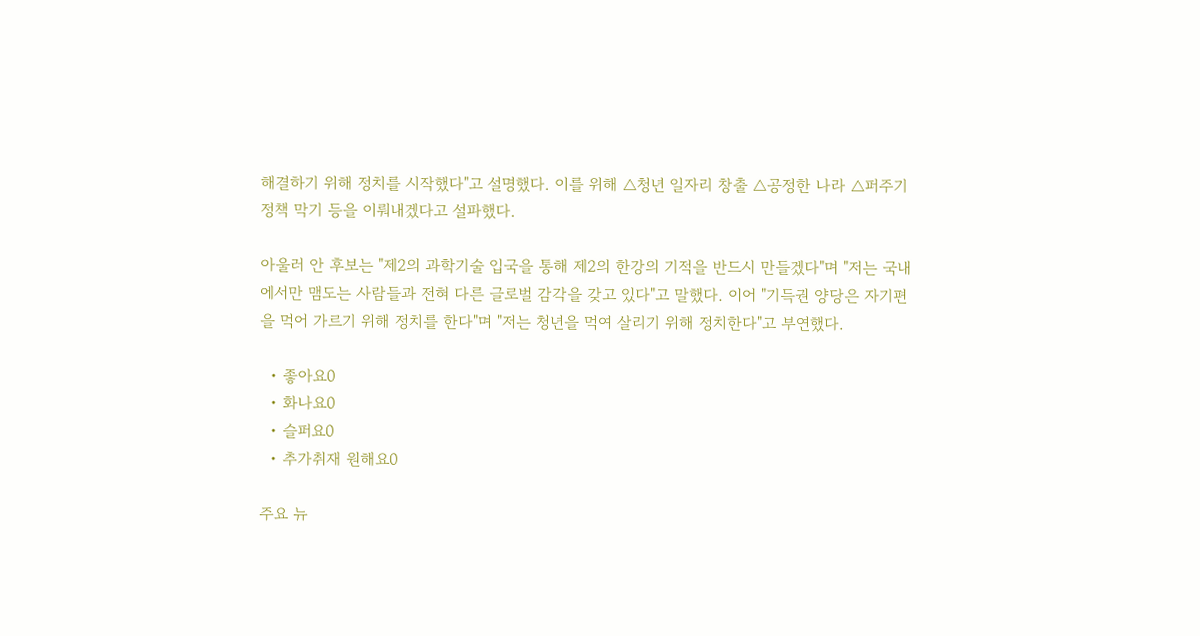해결하기 위해 정치를 시작했다"고 설명했다. 이를 위해 △청년 일자리 창출 △공정한 나라 △퍼주기 정책 막기 등을 이뤄내겠다고 설파했다.

아울러 안 후보는 "제2의 과학기술 입국을 통해 제2의 한강의 기적을 반드시 만들겠다"며 "저는 국내에서만 맴도는 사람들과 전혀 다른 글로벌 감각을 갖고 있다"고 말했다. 이어 "기득권 양당은 자기편을 먹어 가르기 위해 정치를 한다"며 "저는 청년을 먹여 살리기 위해 정치한다"고 부연했다.

  • 좋아요0
  • 화나요0
  • 슬퍼요0
  • 추가취재 원해요0

주요 뉴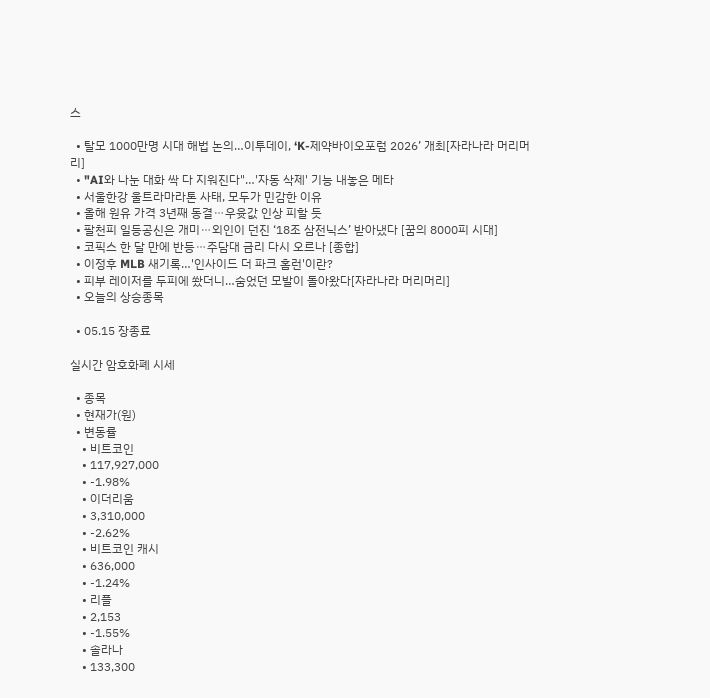스

  • 탈모 1000만명 시대 해법 논의…이투데이, ‘K-제약바이오포럼 2026’ 개최[자라나라 머리머리]
  • "AI와 나눈 대화 싹 다 지워진다"…'자동 삭제' 기능 내놓은 메타
  • 서울한강 울트라마라톤 사태, 모두가 민감한 이유
  • 올해 원유 가격 3년째 동결⋯우윳값 인상 피할 듯
  • 팔천피 일등공신은 개미⋯외인이 던진 ‘18조 삼전닉스’ 받아냈다 [꿈의 8000피 시대]
  • 코픽스 한 달 만에 반등⋯주담대 금리 다시 오르나 [종합]
  • 이정후 MLB 새기록…'인사이드 더 파크 홈런'이란?
  • 피부 레이저를 두피에 쐈더니…숨었던 모발이 돌아왔다[자라나라 머리머리]
  • 오늘의 상승종목

  • 05.15 장종료

실시간 암호화폐 시세

  • 종목
  • 현재가(원)
  • 변동률
    • 비트코인
    • 117,927,000
    • -1.98%
    • 이더리움
    • 3,310,000
    • -2.62%
    • 비트코인 캐시
    • 636,000
    • -1.24%
    • 리플
    • 2,153
    • -1.55%
    • 솔라나
    • 133,300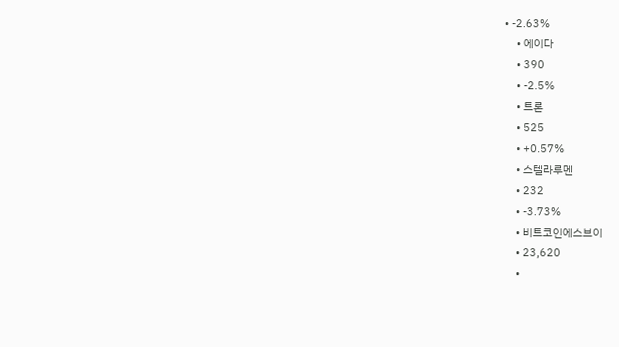• -2.63%
    • 에이다
    • 390
    • -2.5%
    • 트론
    • 525
    • +0.57%
    • 스텔라루멘
    • 232
    • -3.73%
    • 비트코인에스브이
    • 23,620
    •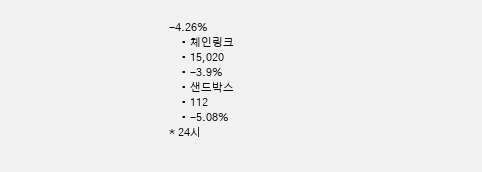-4.26%
    • 체인링크
    • 15,020
    • -3.9%
    • 샌드박스
    • 112
    • -5.08%
* 24시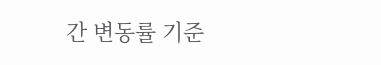간 변동률 기준